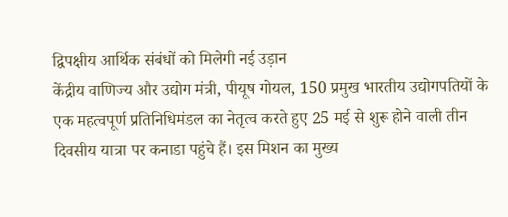द्विपक्षीय आर्थिक संबंधों को मिलेगी नई उड़ान
केंद्रीय वाणिज्य और उद्योग मंत्री, पीयूष गोयल, 150 प्रमुख भारतीय उद्योगपतियों के एक महत्वपूर्ण प्रतिनिधिमंडल का नेतृत्व करते हुए 25 मई से शुरू होने वाली तीन दिवसीय यात्रा पर कनाडा पहुंचे हैं। इस मिशन का मुख्य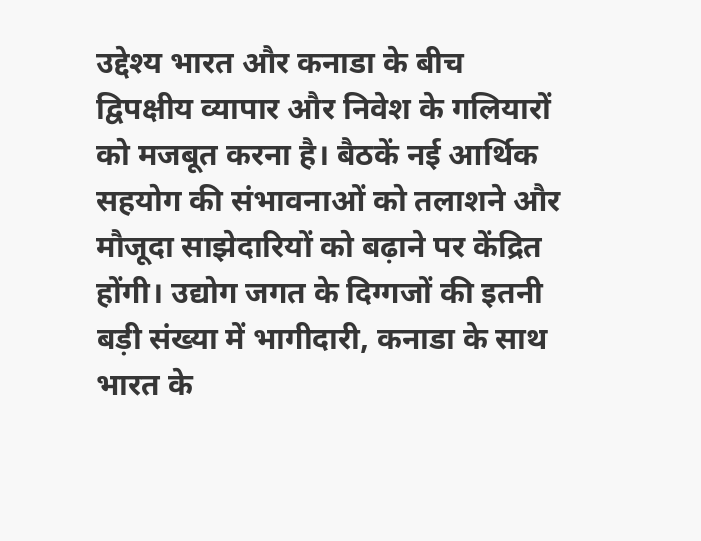उद्देश्य भारत और कनाडा के बीच द्विपक्षीय व्यापार और निवेश के गलियारों को मजबूत करना है। बैठकें नई आर्थिक सहयोग की संभावनाओं को तलाशने और मौजूदा साझेदारियों को बढ़ाने पर केंद्रित होंगी। उद्योग जगत के दिग्गजों की इतनी बड़ी संख्या में भागीदारी, कनाडा के साथ भारत के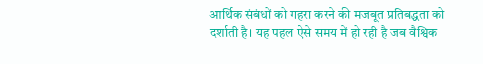आर्थिक संबंधों को गहरा करने की मजबूत प्रतिबद्धता को दर्शाती है। यह पहल ऐसे समय में हो रही है जब वैश्विक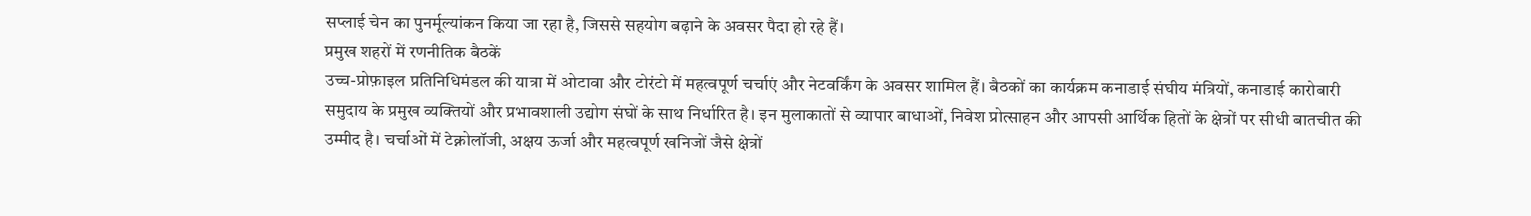सप्लाई चेन का पुनर्मूल्यांकन किया जा रहा है, जिससे सहयोग बढ़ाने के अवसर पैदा हो रहे हैं।
प्रमुख शहरों में रणनीतिक बैठकें
उच्च-प्रोफ़ाइल प्रतिनिधिमंडल की यात्रा में ओटावा और टोरंटो में महत्वपूर्ण चर्चाएं और नेटवर्किंग के अवसर शामिल हैं। बैठकों का कार्यक्रम कनाडाई संघीय मंत्रियों, कनाडाई कारोबारी समुदाय के प्रमुख व्यक्तियों और प्रभावशाली उद्योग संघों के साथ निर्धारित है। इन मुलाकातों से व्यापार बाधाओं, निवेश प्रोत्साहन और आपसी आर्थिक हितों के क्षेत्रों पर सीधी बातचीत की उम्मीद है। चर्चाओं में टेक्नोलॉजी, अक्षय ऊर्जा और महत्वपूर्ण खनिजों जैसे क्षेत्रों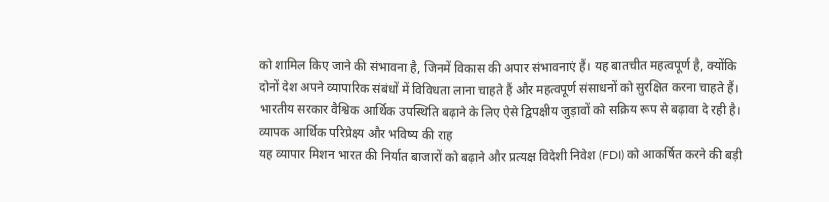को शामिल किए जाने की संभावना है, जिनमें विकास की अपार संभावनाएं हैं। यह बातचीत महत्वपूर्ण है, क्योंकि दोनों देश अपने व्यापारिक संबंधों में विविधता लाना चाहते हैं और महत्वपूर्ण संसाधनों को सुरक्षित करना चाहते हैं। भारतीय सरकार वैश्विक आर्थिक उपस्थिति बढ़ाने के लिए ऐसे द्विपक्षीय जुड़ावों को सक्रिय रूप से बढ़ावा दे रही है।
व्यापक आर्थिक परिप्रेक्ष्य और भविष्य की राह
यह व्यापार मिशन भारत की निर्यात बाजारों को बढ़ाने और प्रत्यक्ष विदेशी निवेश (FDI) को आकर्षित करने की बड़ी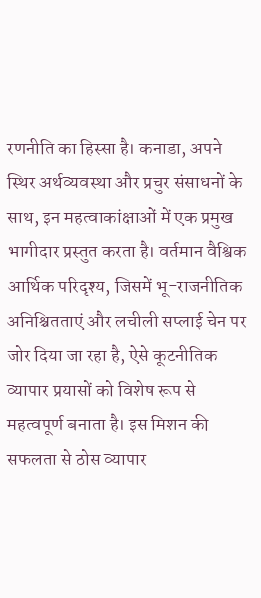रणनीति का हिस्सा है। कनाडा, अपने स्थिर अर्थव्यवस्था और प्रचुर संसाधनों के साथ, इन महत्वाकांक्षाओं में एक प्रमुख भागीदार प्रस्तुत करता है। वर्तमान वैश्विक आर्थिक परिदृश्य, जिसमें भू-राजनीतिक अनिश्चितताएं और लचीली सप्लाई चेन पर जोर दिया जा रहा है, ऐसे कूटनीतिक व्यापार प्रयासों को विशेष रूप से महत्वपूर्ण बनाता है। इस मिशन की सफलता से ठोस व्यापार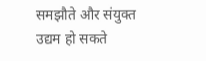समझौते और संयुक्त उद्यम हो सकते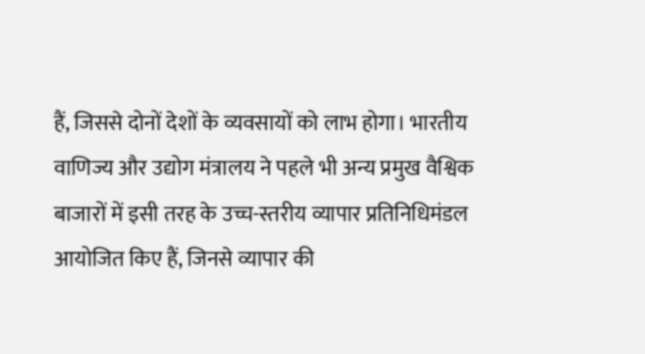हैं, जिससे दोनों देशों के व्यवसायों को लाभ होगा। भारतीय वाणिज्य और उद्योग मंत्रालय ने पहले भी अन्य प्रमुख वैश्विक बाजारों में इसी तरह के उच्च-स्तरीय व्यापार प्रतिनिधिमंडल आयोजित किए हैं, जिनसे व्यापार की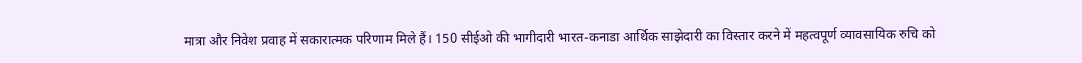मात्रा और निवेश प्रवाह में सकारात्मक परिणाम मिले हैं। 150 सीईओ की भागीदारी भारत-कनाडा आर्थिक साझेदारी का विस्तार करने में महत्वपूर्ण व्यावसायिक रुचि को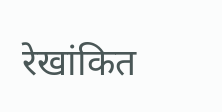रेखांकित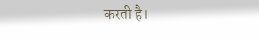करती है।